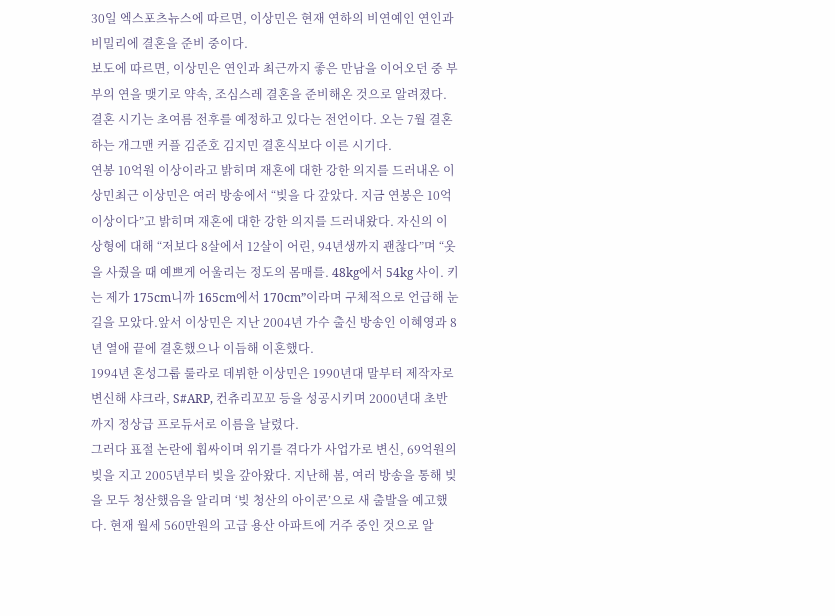30일 엑스포츠뉴스에 따르면, 이상민은 현재 연하의 비연예인 연인과 비밀리에 결혼을 준비 중이다.
보도에 따르면, 이상민은 연인과 최근까지 좋은 만남을 이어오던 중 부부의 연을 맺기로 약속, 조심스레 결혼을 준비해온 것으로 알려졌다. 결혼 시기는 초여름 전후를 예정하고 있다는 전언이다. 오는 7월 결혼하는 개그맨 커플 김준호 김지민 결혼식보다 이른 시기다.
연봉 10억원 이상이라고 밝히며 재혼에 대한 강한 의지를 드러내온 이상민최근 이상민은 여러 방송에서 “빚을 다 갚았다. 지금 연봉은 10억 이상이다”고 밝히며 재혼에 대한 강한 의지를 드러내왔다. 자신의 이상형에 대해 “저보다 8살에서 12살이 어린, 94년생까지 괜찮다”며 “옷을 사줬을 때 예쁘게 어울리는 정도의 몸매를. 48kg에서 54kg 사이. 키는 제가 175cm니까 165cm에서 170cm”이라며 구체적으로 언급해 눈길을 모았다.앞서 이상민은 지난 2004년 가수 출신 방송인 이혜영과 8년 열애 끝에 결혼했으나 이듬해 이혼했다.
1994년 혼성그룹 룰라로 데뷔한 이상민은 1990년대 말부터 제작자로 변신해 샤크라, S#ARP, 컨츄리꼬꼬 등을 성공시키며 2000년대 초반까지 정상급 프로듀서로 이름을 날렸다.
그러다 표절 논란에 휩싸이며 위기를 겪다가 사업가로 변신, 69억원의 빚을 지고 2005년부터 빚을 갚아왔다. 지난해 봄, 여러 방송을 통해 빚을 모두 청산했음을 알리며 ‘빚 청산의 아이콘’으로 새 출발을 예고했다. 현재 월세 560만원의 고급 용산 아파트에 거주 중인 것으로 알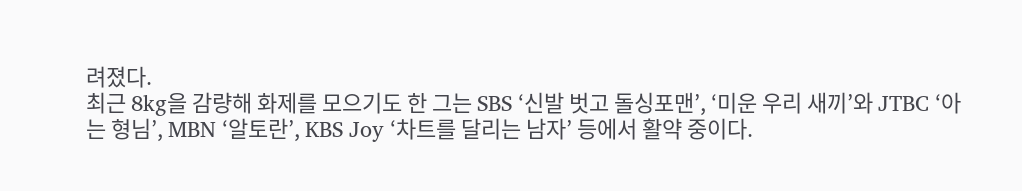려졌다.
최근 8kg을 감량해 화제를 모으기도 한 그는 SBS ‘신발 벗고 돌싱포맨’, ‘미운 우리 새끼’와 JTBC ‘아는 형님’, MBN ‘알토란’, KBS Joy ‘차트를 달리는 남자’ 등에서 활약 중이다.